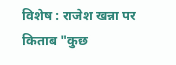विशेष : राजेश खन्ना पर किताब "कुछ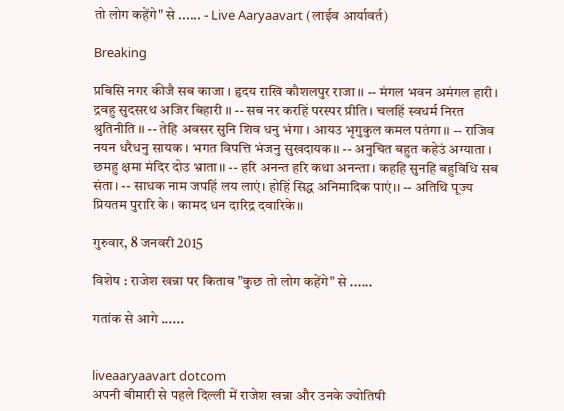तो लोग कहेंगे" से ...... - Live Aaryaavart (लाईव आर्यावर्त)

Breaking

प्रबिसि नगर कीजै सब काजा । हृदय राखि कौशलपुर राजा।। -- मंगल भवन अमंगल हारी। द्रवहु सुदसरथ अजिर बिहारी ।। -- सब नर करहिं परस्पर प्रीति । चलहिं स्वधर्म निरत श्रुतिनीति ।। -- तेहि अवसर सुनि शिव धनु भंगा । आयउ भृगुकुल कमल पतंगा।। -- राजिव नयन धरैधनु सायक । भगत विपत्ति भंजनु सुखदायक।। -- अनुचित बहुत कहेउं अग्याता । छमहु क्षमा मंदिर दोउ भ्राता।। -- हरि अनन्त हरि कथा अनन्ता। कहहि सुनहि बहुविधि सब संता। -- साधक नाम जपहिं लय लाएं। होहिं सिद्ध अनिमादिक पाएं।। -- अतिथि पूज्य प्रियतम पुरारि के । कामद धन दारिद्र दवारिके।।

गुरुवार, 8 जनवरी 2015

विशेष : राजेश खन्ना पर किताब "कुछ तो लोग कहेंगे" से ......

गतांक से आगे ......


liveaaryaavart dotcom
अपनी बीमारी से पहले दिल्ली में राजेश खन्ना और उनके ज्योतिषी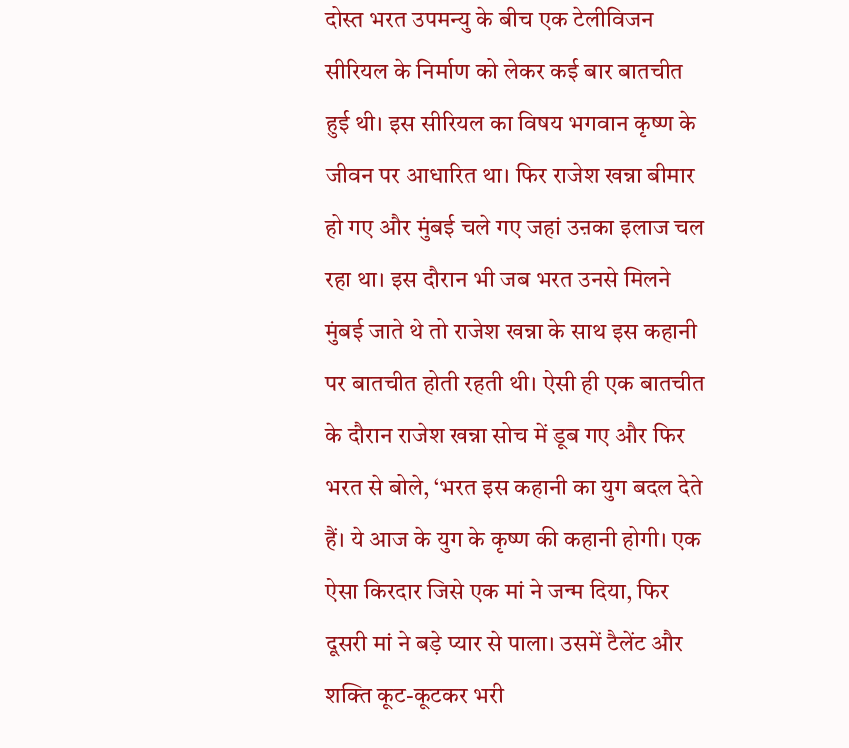दोस्त भरत उपमन्यु के बीच एक टेलीविजन सीरियल के निर्माण को लेकर कई बार बातचीत हुई थी। इस सीरियल का विषय भगवान कृष्ण के जीवन पर आधारित था। फिर राजेश खन्ना बीमार हो गए और मुंबई चले गए जहां उऩका इलाज चल रहा था। इस दौरान भी जब भरत उनसे मिलने मुंबई जाते थे तो राजेश खन्ना के साथ इस कहानी पर बातचीत होती रहती थी। ऐसी ही एक बातचीत के दौरान राजेश खन्ना सोच में डूब गए और फिर भरत से बोले, ‘भरत इस कहानी का युग बदल देते हैं। ये आज के युग के कृष्ण की कहानी होगी। एक ऐसा किरदार जिसे एक मां ने जन्म दिया, फिर दूसरी मां ने बड़े प्यार से पाला। उसमें टैलेंट और शक्ति कूट-कूटकर भरी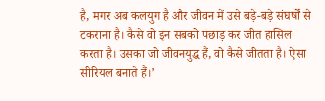है, मगर अब कलयुग है और जीवन में उसे बड़े-बड़े संघर्षों से टकराना है। कैसे वो इन सबको पछाड़ कर जीत हासिल करता है। उसका जो जीवनयुद्ध हैं, वो कैसे जीतता है। ऐसा सीरियल बनाते हैं।’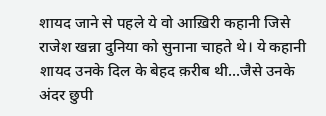शायद जाने से पहले ये वो आख़िरी कहानी जिसे राजेश खन्ना दुनिया को सुनाना चाहते थे। ये कहानी शायद उनके दिल के बेहद क़रीब थी...जैसे उनके अंदर छुपी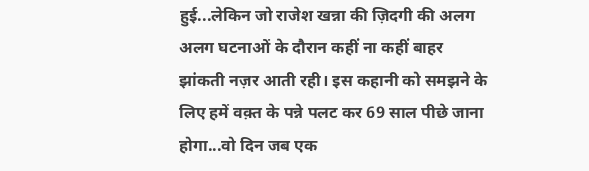हुई...लेकिन जो राजेश खन्ना की ज़िदगी की अलग अलग घटनाओं के दौरान कहीं ना कहीं बाहर झांकती नज़र आती रही। इस कहानी को समझने के लिए हमें वक़्त के पन्ने पलट कर 69 साल पीछे जाना होगा...वो दिन जब एक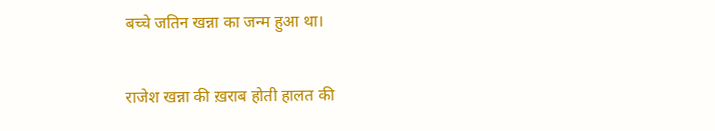बच्चे जतिन खन्ना का जन्म हुआ था।

राजेश खन्ना की ख़राब होती हालत की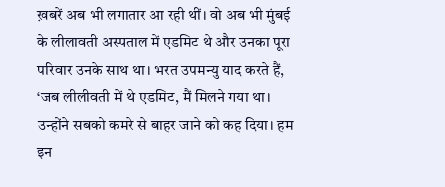ख़बरें अब भी लगातार आ रही थीं। वो अब भी मुंबई के लीलावती अस्पताल में एडमिट थे और उनका पूरा परिवार उनके साथ था। भरत उपमन्यु याद करते हैं, ‘जब लीलीवती में थे एडमिट, मैं मिलने गया था। उन्होंने सबको कमरे से बाहर जाने को कह दिया। हम इन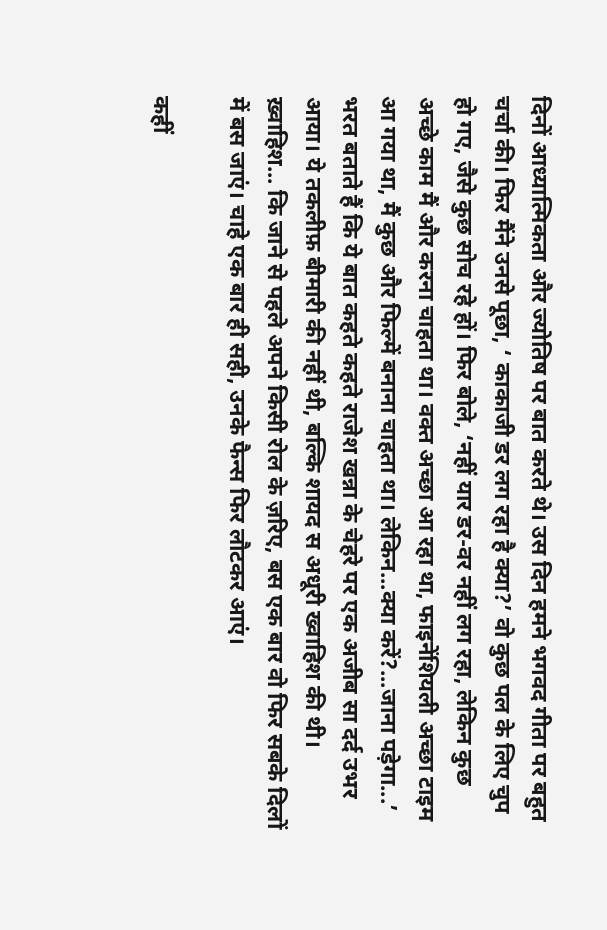दिनों आध्यात्मिकता और ज्योतिष पर बात करते थे। उस दिन हमने भगवद गीता पर बहुत चर्चा की। फिर मैंने उनसे पूछा, ‘ काकाजी डर लग रहा है क्या?’ वो कुछ पल के लिए चुप हो गए, जैसे कुछ सोच रहे हों। फिर बोले, ‘नहीं यार डर-वर नहीं लग रहा, लेकिन कुछ अच्छे काम मैं और करना चाहता था। वक्त अच्छा आ रहा था, फाइनेंशियली अच्छा टाइम आ गया था, मैं कुछ और फिल्में बनाना चाहता था। लेकिन...क्या करें?...जाना पड़ेगा...’ भरत बताते हैं कि ये बात कहते कहते राजेश खन्ना के चेहरे पर एक अजीब सा दर्द उभर आया। ये तकलीफ़ बीमारी की नहीं थी, बल्कि शायद स अधूरी ख्वाहिश की थी। ख़्वाहिश... कि जाने से पहले अपने किसी रोल के ज़रिए, बस एक बार वो फिर सबके दिलों में बस जाएं। चाहे एक बार ही सही, उनके फैन्स फिर लौटकर आएं।

कहीं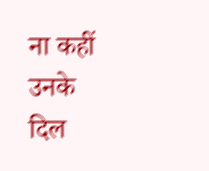ना कहीं उनके दिल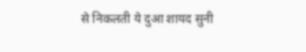से निकलती ये दुआ शायद सुनी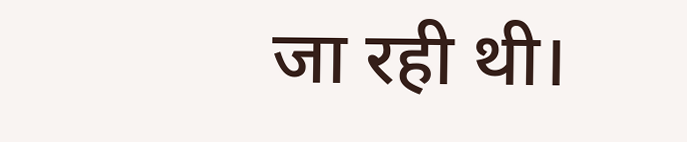जा रही थी।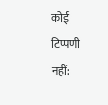कोई टिप्पणी नहीं: